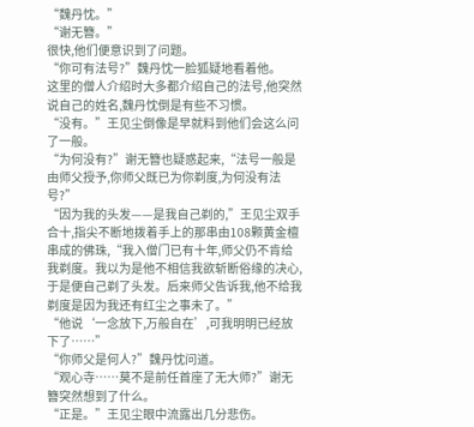“魏丹忱。”
“谢无簪。”
很快,他们便意识到了问题。
“你可有法号?”魏丹忱一脸狐疑地看着他。
这里的僧人介绍时大多都介绍自己的法号,他突然说自己的姓名,魏丹忱倒是有些不习惯。
“没有。”王见尘倒像是早就料到他们会这么问了一般。
“为何没有?”谢无簪也疑惑起来,“法号一般是由师父授予,你师父既已为你剃度,为何没有法号?”
“因为我的头发——是我自己剃的,”王见尘双手合十,指尖不断地拨着手上的那串由108颗黄金檀串成的佛珠,“我入僧门已有十年,师父仍不肯给我剃度。我以为是他不相信我欲斩断俗缘的决心,于是便自己剃了头发。后来师父告诉我,他不给我剃度是因为我还有红尘之事未了。”
“他说‘一念放下,万般自在’,可我明明已经放下了……”
“你师父是何人?”魏丹忱问道。
“观心寺……莫不是前任首座了无大师?”谢无簪突然想到了什么。
“正是。”王见尘眼中流露出几分悲伤。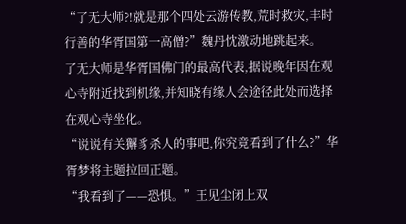“了无大师?!就是那个四处云游传教,荒时救灾,丰时行善的华胥国第一高僧?”魏丹忱激动地跳起来。
了无大师是华胥国佛门的最高代表,据说晚年因在观心寺附近找到机缘,并知晓有缘人会途径此处而选择在观心寺坐化。
“说说有关獬豸杀人的事吧,你究竟看到了什么?”华胥梦将主题拉回正题。
“我看到了——恐惧。”王见尘闭上双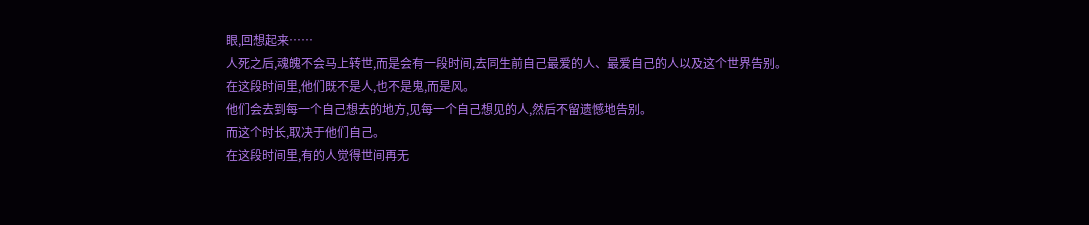眼,回想起来……
人死之后,魂魄不会马上转世,而是会有一段时间,去同生前自己最爱的人、最爱自己的人以及这个世界告别。
在这段时间里,他们既不是人,也不是鬼,而是风。
他们会去到每一个自己想去的地方,见每一个自己想见的人,然后不留遗憾地告别。
而这个时长,取决于他们自己。
在这段时间里,有的人觉得世间再无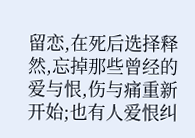留恋,在死后选择释然,忘掉那些曾经的爱与恨,伤与痛重新开始;也有人爱恨纠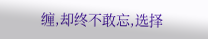缠,却终不敢忘,选择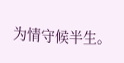为情守候半生。